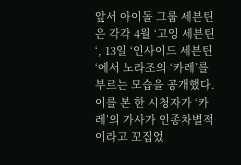앞서 아이돌 그룹 세븐틴은 각각 4월 ‘고잉 세븐틴‘, 13일 ‘인사이드 세븐틴‘에서 노라조의 ‘카레’를 부르는 모습을 공개했다.
이를 본 한 시청자가 ‘카레’의 가사가 인종차별적이라고 꼬집었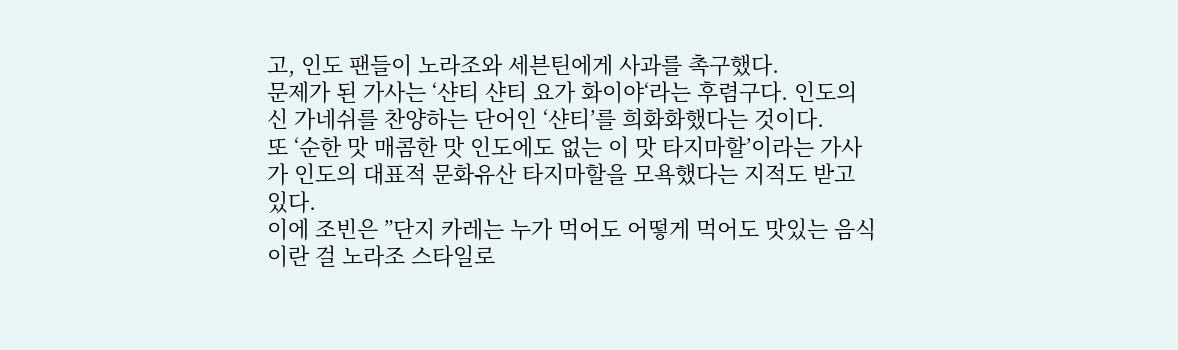고, 인도 팬들이 노라조와 세븐틴에게 사과를 촉구했다.
문제가 된 가사는 ‘샨티 샨티 요가 화이야‘라는 후렴구다. 인도의 신 가네쉬를 찬양하는 단어인 ‘샨티’를 희화화했다는 것이다.
또 ‘순한 맛 매콤한 맛 인도에도 없는 이 맛 타지마할’이라는 가사가 인도의 대표적 문화유산 타지마할을 모욕했다는 지적도 받고 있다.
이에 조빈은 ”단지 카레는 누가 먹어도 어떻게 먹어도 맛있는 음식이란 걸 노라조 스타일로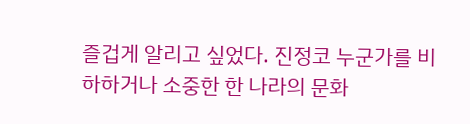즐겁게 알리고 싶었다. 진정코 누군가를 비하하거나 소중한 한 나라의 문화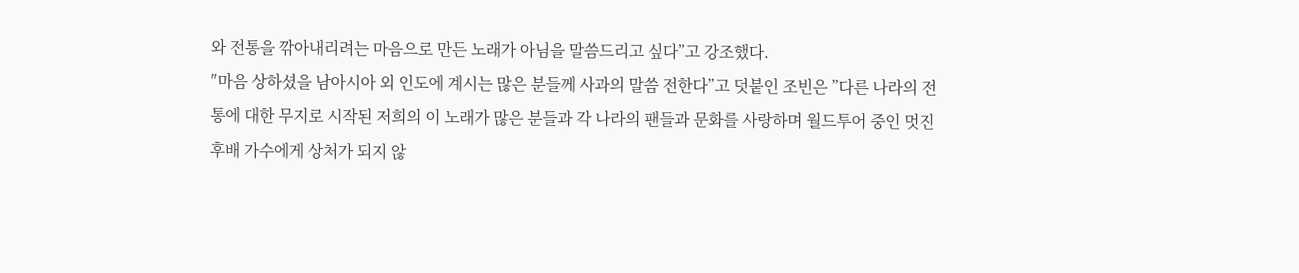와 전통을 깎아내리려는 마음으로 만든 노래가 아님을 말씀드리고 싶다”고 강조했다.
″마음 상하셨을 남아시아 외 인도에 계시는 많은 분들께 사과의 말씀 전한다”고 덧붙인 조빈은 ”다른 나라의 전통에 대한 무지로 시작된 저희의 이 노래가 많은 분들과 각 나라의 팬들과 문화를 사랑하며 월드투어 중인 멋진 후배 가수에게 상처가 되지 않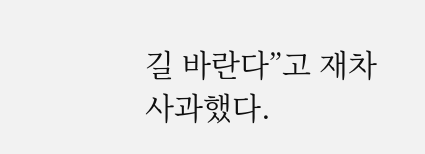길 바란다”고 재차 사과했다.